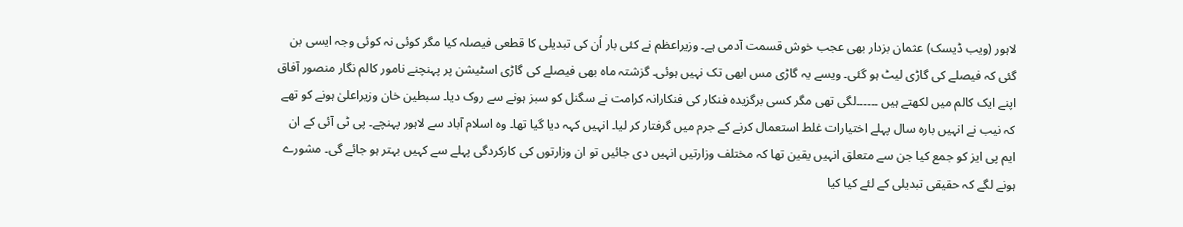لاہور (ویب ڈیسک) عثمان بزدار بھی عجب خوش قسمت آدمی ہے۔ وزیراعظم نے کئی بار اُن کی تبدیلی کا قطعی فیصلہ کیا مگر کوئی نہ کوئی وجہ ایسی بن گئی کہ فیصلے کی گاڑی لیٹ ہو گئی۔ ویسے یہ گاڑی مس ابھی تک نہیں ہوئی۔ گزشتہ ماہ بھی فیصلے کی گاڑی اسٹیشن پر پہنچنے نامور کالم نگار منصور آفاق اپنے ایک کالم میں لکھتے ہیں ۔۔۔۔۔۔لگی تھی مگر کسی برگزیدہ فنکار کی فنکارانہ کرامت نے سگنل کو سبز ہونے سے روک دیا۔ سبطین خان وزیراعلیٰ ہونے کو تھے کہ نیب نے انہیں بارہ سال پہلے اختیارات غلط استعمال کرنے کے جرم میں گرفتار کر لیا۔ انہیں کہہ دیا گیا تھا۔ وہ اسلام آباد سے لاہور پہنچے۔ پی ٹی آئی کے ان ایم پی ایز کو جمع کیا جن سے متعلق انہیں یقین تھا کہ مختلف وزارتیں انہیں دی جائیں تو ان وزارتوں کی کارکردگی پہلے سے کہیں بہتر ہو جائے گی۔ مشورے ہونے لگے کہ حقیقی تبدیلی کے لئے کیا کیا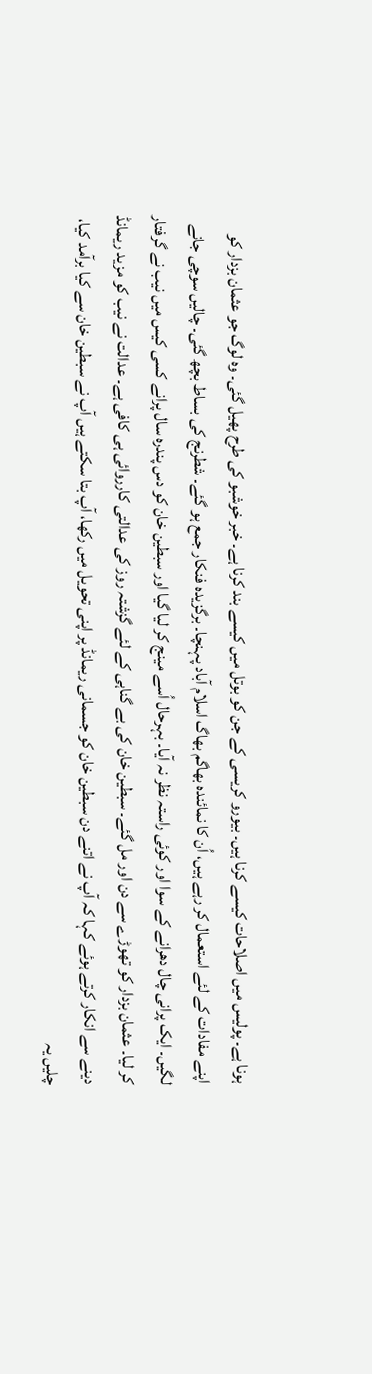ہونا ہے۔ پولیس میں اصلاحات کیسے کرنا ہیں۔ بیورو کریسی کے جن کو بوتل میں کیسے بند کرنا ہے۔ خبر خوشبو کی طرح پھیل گئی۔ وہ لوگ جو عثمان بزدار کو اپنے مفادات کے لئے استعمال کر رہے ہیں، اُن کا نمائندہ بھاگم بھاگ اسلام آباد پہنچا۔ برگزیدہ فنکار جمع ہو گئے۔ شطرنج کی بساط بچھ گئی۔ چالیں سوچی جانے لگیں۔ ایک پرانی چال دھرانے کے سوا اور کوئی راستہ نظر نہ آیا۔ بہرحال اُسے مینج کر لیا گیا اور سبطین خان کو دس پندرہ سال پرانے کسی کیس میں نیب نے گرفتار کر لیا۔ عثمان بزدار کو تھوڑے سے دن اور مل گئے۔ سبطین خان کی بے گناہی کے لئے گزشتہ روز کی عدالتی کارروائی ہی کافی ہے۔ عدالت نے نیب کو مزید ریمانڈ دینے سے انکار کرتے ہوئے کہا کہ آپ نے اتنے دن سبطین خان کو جسمانی ریمانڈ پر اپنی تحویل میں رکھا، آپ بتا سکتے ہیں آپ نے سبطین خان سے کیا برآمد کیا، چلیں یہ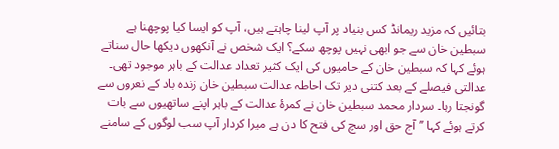بتائیں کہ مزید ریمانڈ کس بنیاد پر آپ لینا چاہتے ہیں، آپ کو ایسا کیا پوچھنا ہے سبطین خان سے جو ابھی نہیں پوچھ سکے؟ ایک شخص نے آنکھوں دیکھا حال سناتے ہوئے کہا کہ سبطین خان کے حامیوں کی ایک کثیر تعداد عدالت کے باہر موجود تھی۔ عدالتی فیصلے کے بعد کتنی دیر تک احاطہ عدالت سبطین خان زندہ باد کے نعروں سے گونجتا رہا۔ سردار محمد سبطین خان نے کمرۂ عدالت کے باہر اپنے ساتھیوں سے بات کرتے ہوئے کہا ’’آج حق اور سچ کی فتح کا دن ہے میرا کردار آپ سب لوگوں کے سامنے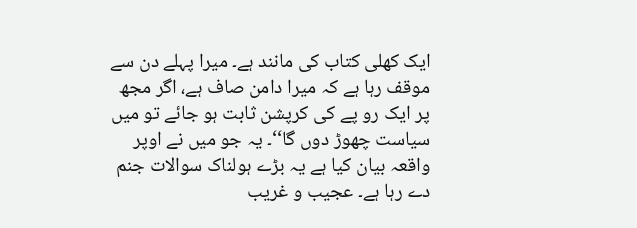ایک کھلی کتاب کی مانند ہے۔ میرا پہلے دن سے موقف رہا ہے کہ میرا دامن صاف ہے، اگر مجھ پر ایک رو پے کی کرپشن ثابت ہو جائے تو میں سیاست چھوڑ دوں گا‘‘۔ یہ جو میں نے اوپر واقعہ بیان کیا ہے یہ بڑے ہولناک سوالات جنم دے رہا ہے۔ عجیب و غریب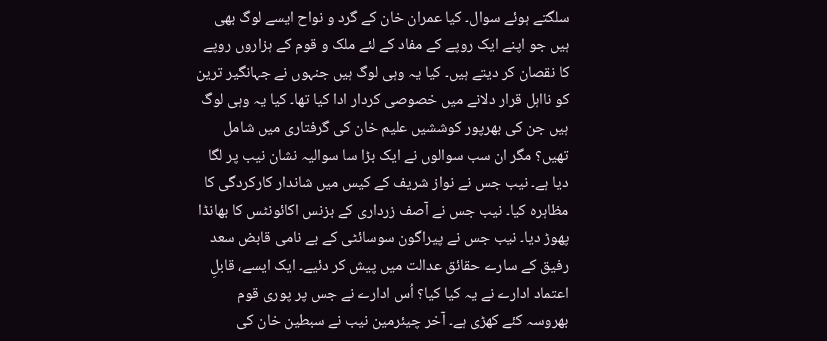سلگتے ہوئے سوال۔ کیا عمران خان کے گرد و نواح ایسے لوگ بھی ہیں جو اپنے ایک روپے کے مفاد کے لئے ملک و قوم کے ہزاروں روپے کا نقصان کر دیتے ہیں۔ کیا یہ وہی لوگ ہیں جنہوں نے جہانگیر ترین کو نااہل قرار دلانے میں خصوصی کردار ادا کیا تھا۔ کیا یہ وہی لوگ ہیں جن کی بھرپور کوششیں علیم خان کی گرفتاری میں شامل تھیں؟ مگر ان سب سوالوں نے ایک بڑا سا سوالیہ نشان نیب پر لگا دیا ہے۔ نیب جس نے نواز شریف کے کیس میں شاندار کارکردگی کا مظاہرہ کیا۔ نیب جس نے آصف زرداری کے بزنس اکائونٹس کا بھانڈا پھوڑ دیا۔ نیب جس نے پیراگون سوسائٹی کے بے نامی قابض سعد رفیق کے سارے حقائق عدالت میں پیش کر دئیے۔ ایک ایسے، قابلِ اعتماد ادارے نے یہ کیا کیا؟ اُس ادارے نے جس پر پوری قوم بھروسہ کئے کھڑی ہے۔ آخر چیئرمین نیب نے سبطین خان کی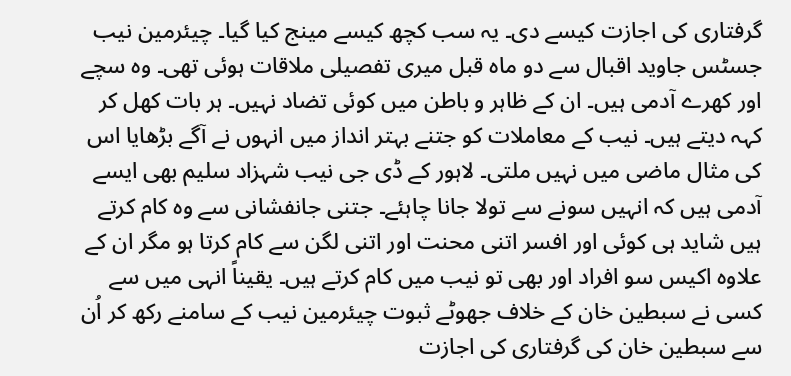گرفتاری کی اجازت کیسے دی۔ یہ سب کچھ کیسے مینج کیا گیا۔ چیئرمین نیب جسٹس جاوید اقبال سے دو ماہ قبل میری تفصیلی ملاقات ہوئی تھی۔ وہ سچے اور کھرے آدمی ہیں۔ ان کے ظاہر و باطن میں کوئی تضاد نہیں۔ ہر بات کھل کر کہہ دیتے ہیں۔ نیب کے معاملات کو جتنے بہتر انداز میں انہوں نے آگے بڑھایا اس کی مثال ماضی میں نہیں ملتی۔ لاہور کے ڈی جی نیب شہزاد سلیم بھی ایسے آدمی ہیں کہ انہیں سونے سے تولا جانا چاہئے۔ جتنی جانفشانی سے وہ کام کرتے ہیں شاید ہی کوئی اور افسر اتنی محنت اور اتنی لگن سے کام کرتا ہو مگر ان کے علاوہ اکیس سو افراد اور بھی تو نیب میں کام کرتے ہیں۔ یقیناً انہی میں سے کسی نے سبطین خان کے خلاف جھوٹے ثبوت چیئرمین نیب کے سامنے رکھ کر اُن سے سبطین خان کی گرفتاری کی اجازت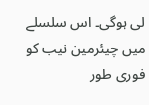لی ہوگی۔ اس سلسلے میں چیئرمین نیب کو فوری طور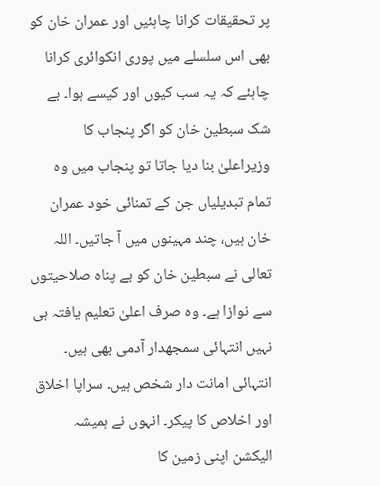پر تحقیقات کرانا چاہئیں اور عمران خان کو بھی اس سلسلے میں پوری انکوائری کرانا چاہئے کہ یہ سب کیوں اور کیسے ہوا۔ بے شک سبطین خان کو اگر پنجاب کا وزیراعلیٰ بنا دیا جاتا تو پنجاب میں وہ تمام تبدیلیاں جن کے تمنائی خود عمران خان ہیں، چند مہینوں میں آ جاتیں۔ اللہ تعالی نے سبطین خان کو بے پناہ صلاحیتوں سے نوازا ہے۔ وہ صرف اعلیٰ تعلیم یافتہ ہی نہیں انتہائی سمجھدار آدمی بھی ہیں۔ انتہائی امانت دار شخص ہیں۔ سراپا اخلاق اور اخلاص کا پیکر۔ انہوں نے ہمیشہ الیکشن اپنی زمین کا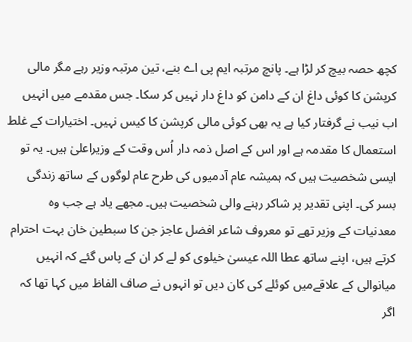کچھ حصہ بیچ کر لڑا ہے۔ پانچ مرتبہ ایم پی اے بنے، تین مرتبہ وزیر رہے مگر مالی کرپشن کا کوئی داغ ان کے دامن کو داغ دار نہیں کر سکا۔ جس مقدمے میں انہیں اب نیب نے گرفتار کیا ہے یہ بھی کوئی مالی کرپشن کا کیس نہیں۔ اختیارات کے غلط استعمال کا مقدمہ ہے اور اس کے اصل ذمہ دار اُس وقت کے وزیراعلیٰ ہیں۔ یہ تو ایسی شخصیت ہیں کہ ہمیشہ عام آدمیوں کی طرح عام لوگوں کے ساتھ زندگی بسر کی۔ اپنی تقدیر پر شاکر رہنے والی شخصیت ہیں۔ مجھے یاد ہے جب وہ معدنیات کے وزیر تھے تو معروف شاعر افضل عاجز جن کا سبطین خان بہت احترام کرتے ہیں، اپنے ساتھ عطا اللہ عیسیٰ خیلوی کو لے کر ان کے پاس گئے کہ انہیں میانوالی کے علاقےمیں کوئلے کی کان دیں تو انہوں نے صاف الفاظ میں کہا تھا کہ اگر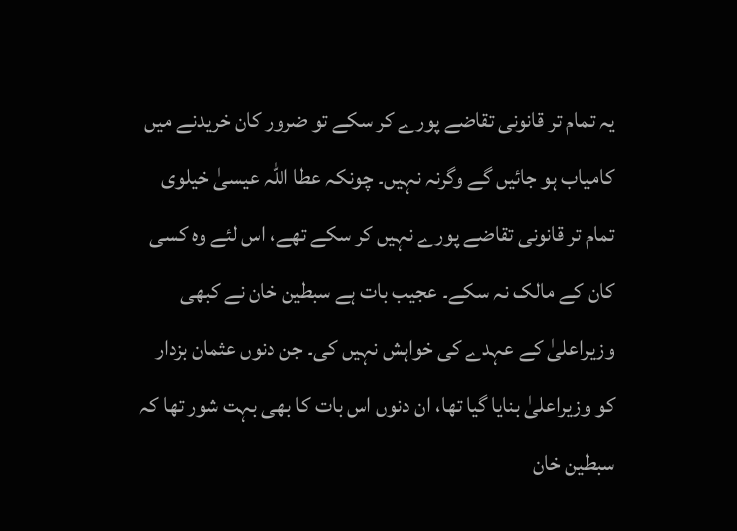یہ تمام تر قانونی تقاضے پورے کر سکے تو ضرور کان خریدنے میں کامیاب ہو جائیں گے وگرنہ نہیں۔ چونکہ عطا اللہ عیسیٰ خیلوی تمام تر قانونی تقاضے پورے نہیں کر سکے تھے، اس لئے وہ کسی کان کے مالک نہ سکے۔ عجیب بات ہے سبطین خان نے کبھی وزیراعلیٰ کے عہدے کی خواہش نہیں کی۔ جن دنوں عثمان بزدار کو وزیراعلیٰ بنایا گیا تھا، ان دنوں اس بات کا بھی بہت شور تھا کہ سبطین خان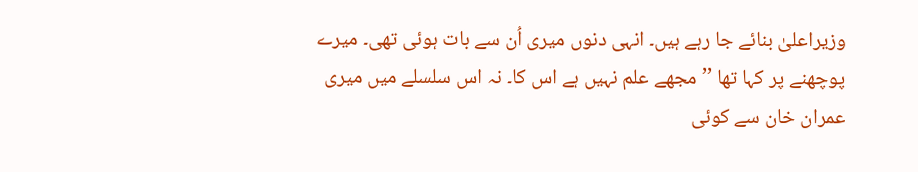وزیراعلیٰ بنائے جا رہے ہیں۔ انہی دنوں میری اُن سے بات ہوئی تھی۔ میرے پوچھنے پر کہا تھا ’’مجھے علم نہیں ہے اس کا۔ نہ اس سلسلے میں میری عمران خان سے کوئی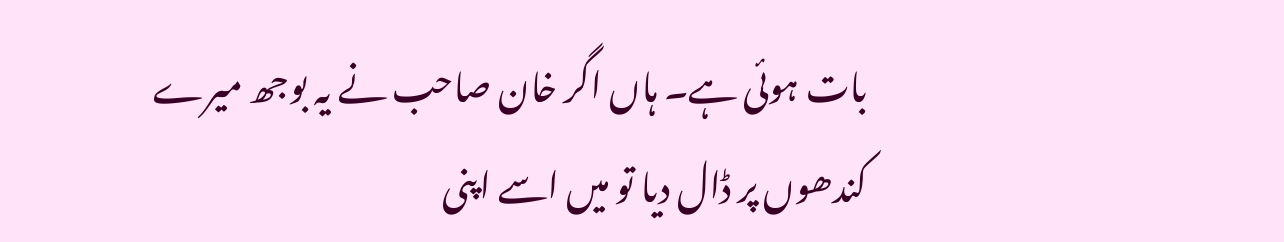بات ہوئی ہے۔ ہاں اگر خان صاحب نے یہ بوجھ میرے کندھوں پر ڈال دیا تو میں اسے اپنی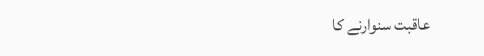عاقبت سنوارنے کا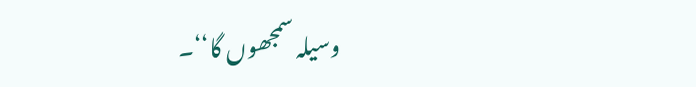وسیلہ سمجھوں گا‘‘۔